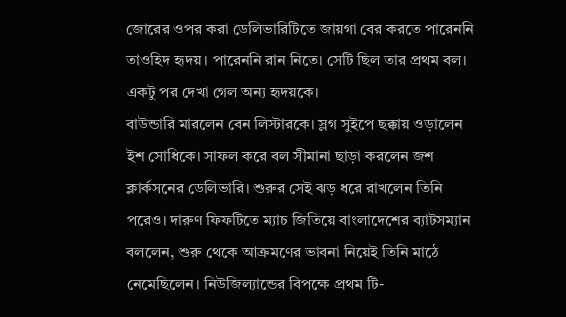জোরের ওপর করা ডেলিভারিটিতে জায়গা বের করতে পারেননি তাওহিদ হৃদয়। পারেননি রান নিতে। সেটি ছিল তার প্রথম বল। একটু পর দেখা গেল অন্য হৃদয়কে।
বাউন্ডারি মারলেন বেন লিস্টারকে। স্লগ সুইপে ছক্কায় ওড়ালেন ইশ সোধিকে। সাফল করে বল সীমানা ছাড়া করলেন জশ ক্লার্কসনের ডেলিভারি। শুরুর সেই ঝড় ধরে রাখলেন তিনি পরেও। দারুণ ফিফটিতে ম্যাচ জিতিয়ে বাংলাদেশের ব্যাটসম্যান বললেন, শুরু থেকে আক্রমণের ভাবনা নিয়েই তিনি মাঠে নেমেছিলেন। নিউজিল্যান্ডের বিপক্ষে প্রথম টি-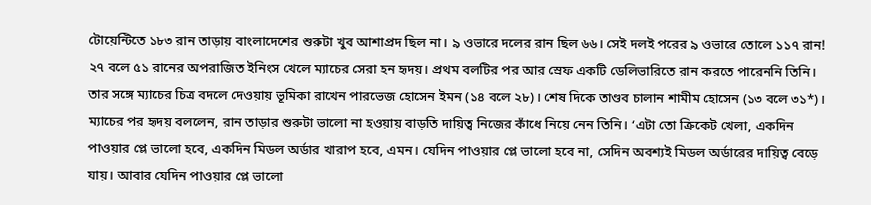টোয়েন্টিতে ১৮৩ রান তাড়ায় বাংলাদেশের শুরুটা খুব আশাপ্রদ ছিল না। ৯ ওভারে দলের রান ছিল ৬৬। সেই দলই পরের ৯ ওভারে তোলে ১১৭ রান! ২৭ বলে ৫১ রানের অপরাজিত ইনিংস খেলে ম্যাচের সেরা হন হৃদয়। প্রথম বলটির পর আর স্রেফ একটি ডেলিভারিতে রান করতে পারেননি তিনি। তার সঙ্গে ম্যাচের চিত্র বদলে দেওয়ায় ভূমিকা রাখেন পারভেজ হোসেন ইমন (১৪ বলে ২৮)। শেষ দিকে তাণ্ডব চালান শামীম হোসেন (১৩ বলে ৩১*)।
ম্যাচের পর হৃদয় বললেন, রান তাড়ার শুরুটা ভালো না হওয়ায় বাড়তি দায়িত্ব নিজের কাঁধে নিয়ে নেন তিনি। ‘এটা তো ক্রিকেট খেলা, একদিন পাওয়ার প্লে ভালো হবে, একদিন মিডল অর্ডার খারাপ হবে, এমন। যেদিন পাওয়ার প্লে ভালো হবে না, সেদিন অবশ্যই মিডল অর্ডারের দায়িত্ব বেড়ে যায়। আবার যেদিন পাওয়ার প্লে ভালো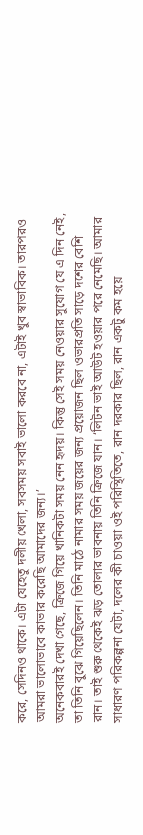করে, সেদিনও থাকে। এটা যেহেতু দলীয় খেলা, সবসময় সবাই ভালো করবে না, এটাই খুব স্বাভাবিক। তারপরও আমরা ভালোভাবে কাভার করেছি আমাদের জন্য।’
অনেকবারই দেখা গেছে, ক্রিজে গিয়ে খানিকটা সময় নেন হৃদয়। কিন্তু সেই সময় নেওয়ার সুযোগ যে এ দিন নেই, তা তিনি বুঝে গিয়েছিলেন। তিনি মাঠে নামার সময় জয়ের জন্য প্রয়োজন ছিল ওভারপ্রতি সাড়ে দশের বেশি রান। তাই শুরু থেকেই ঝড় তোলার ভাবনায় তিনি ক্রিজে যান। ‘লিটন ভাই আউট হওয়ার পরে নেমেছি। আমার সাধারণ পরিকল্পনা যেটা, দলের কী চাওয়া ওই পরিস্থিতিতে, রান দরকার ছিল, রান একটু কম হয়ে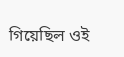গিয়েছিল ওই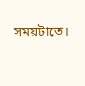সময়টাতে।